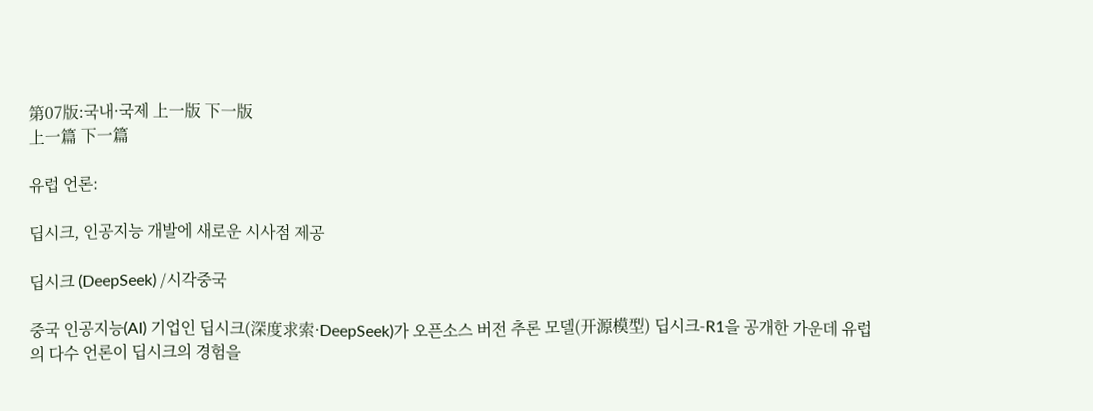第07版:국내·국제 上一版 下一版
上一篇 下一篇

유럽 언론:

딥시크, 인공지능 개발에 새로운 시사점 제공

딥시크 (DeepSeek) /시각중국

중국 인공지능(AI) 기업인 딥시크(深度求索·DeepSeek)가 오픈소스 버전 추론 모델(开源模型) 딥시크-R1을 공개한 가운데 유럽의 다수 언론이 딥시크의 경험을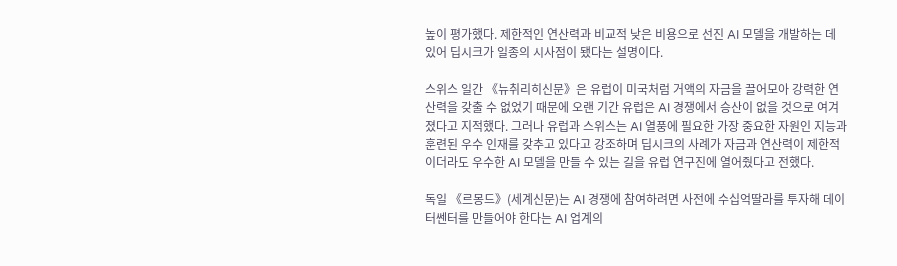높이 평가했다. 제한적인 연산력과 비교적 낮은 비용으로 선진 AI 모델을 개발하는 데 있어 딥시크가 일종의 시사점이 됐다는 설명이다.

스위스 일간 《뉴취리히신문》은 유럽이 미국처럼 거액의 자금을 끌어모아 강력한 연산력을 갖출 수 없었기 때문에 오랜 기간 유럽은 AI 경쟁에서 승산이 없을 것으로 여겨졌다고 지적했다. 그러나 유럽과 스위스는 AI 열풍에 필요한 가장 중요한 자원인 지능과 훈련된 우수 인재를 갖추고 있다고 강조하며 딥시크의 사례가 자금과 연산력이 제한적이더라도 우수한 AI 모델을 만들 수 있는 길을 유럽 연구진에 열어줬다고 전했다.

독일 《르몽드》(세계신문)는 AI 경쟁에 참여하려면 사전에 수십억딸라를 투자해 데이터쎈터를 만들어야 한다는 AI 업계의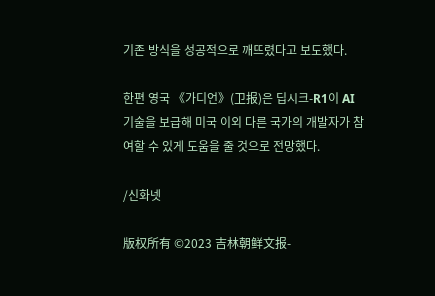기존 방식을 성공적으로 깨뜨렸다고 보도했다.

한편 영국 《가디언》(卫报)은 딥시크-R1이 AI 기술을 보급해 미국 이외 다른 국가의 개발자가 참여할 수 있게 도움을 줄 것으로 전망했다.

/신화넷

版权所有 ©2023 吉林朝鲜文报-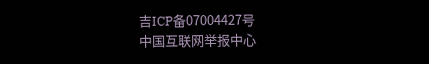吉ICP备07004427号
中国互联网举报中心